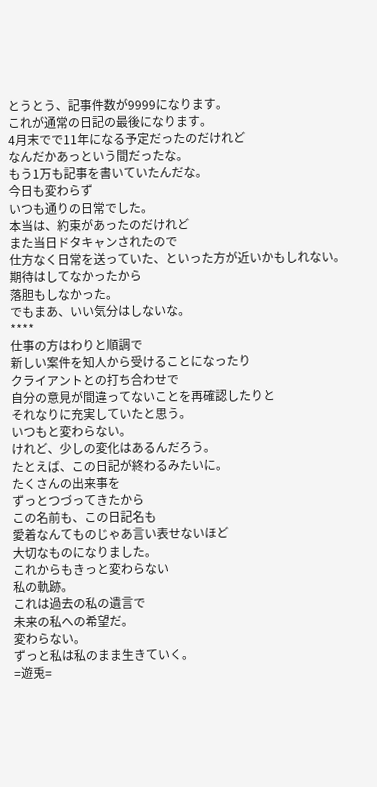とうとう、記事件数が9999になります。
これが通常の日記の最後になります。
4月末でで11年になる予定だったのだけれど
なんだかあっという間だったな。
もう1万も記事を書いていたんだな。
今日も変わらず
いつも通りの日常でした。
本当は、約束があったのだけれど
また当日ドタキャンされたので
仕方なく日常を送っていた、といった方が近いかもしれない。
期待はしてなかったから
落胆もしなかった。
でもまあ、いい気分はしないな。
****
仕事の方はわりと順調で
新しい案件を知人から受けることになったり
クライアントとの打ち合わせで
自分の意見が間違ってないことを再確認したりと
それなりに充実していたと思う。
いつもと変わらない。
けれど、少しの変化はあるんだろう。
たとえば、この日記が終わるみたいに。
たくさんの出来事を
ずっとつづってきたから
この名前も、この日記名も
愛着なんてものじゃあ言い表せないほど
大切なものになりました。
これからもきっと変わらない
私の軌跡。
これは過去の私の遺言で
未来の私への希望だ。
変わらない。
ずっと私は私のまま生きていく。
=遊兎=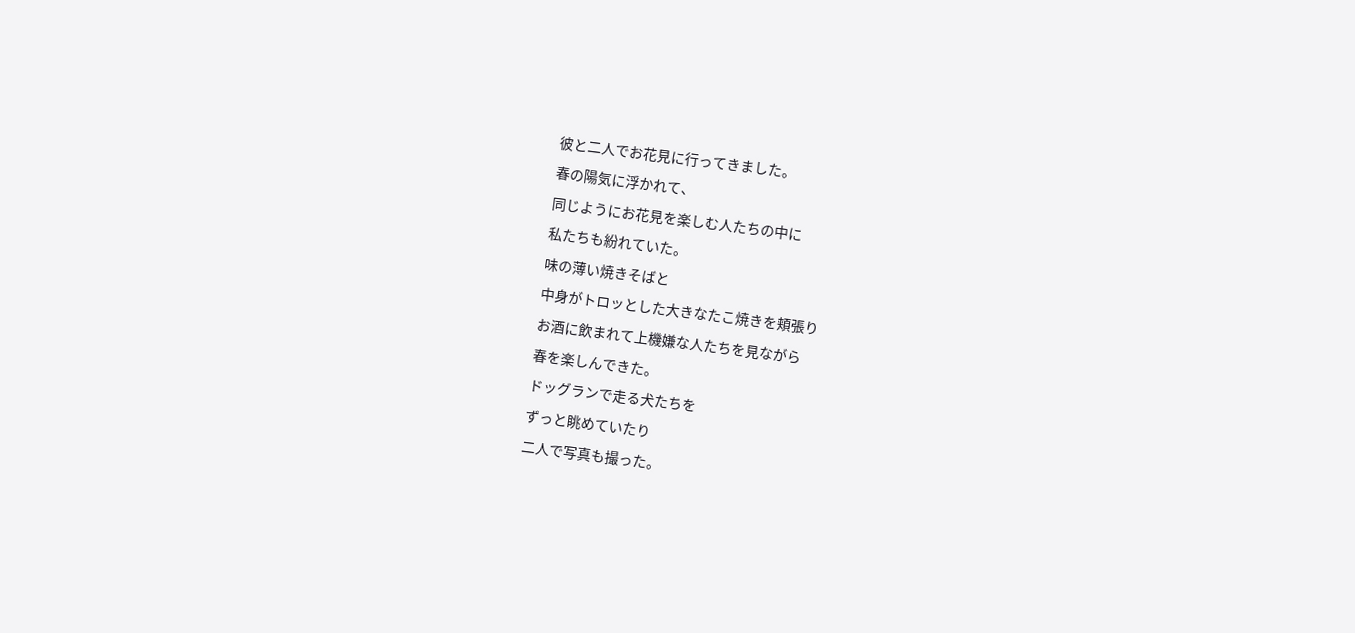彼と二人でお花見に行ってきました。
春の陽気に浮かれて、
同じようにお花見を楽しむ人たちの中に
私たちも紛れていた。
味の薄い焼きそばと
中身がトロッとした大きなたこ焼きを頬張り
お酒に飲まれて上機嫌な人たちを見ながら
春を楽しんできた。
ドッグランで走る犬たちを
ずっと眺めていたり
二人で写真も撮った。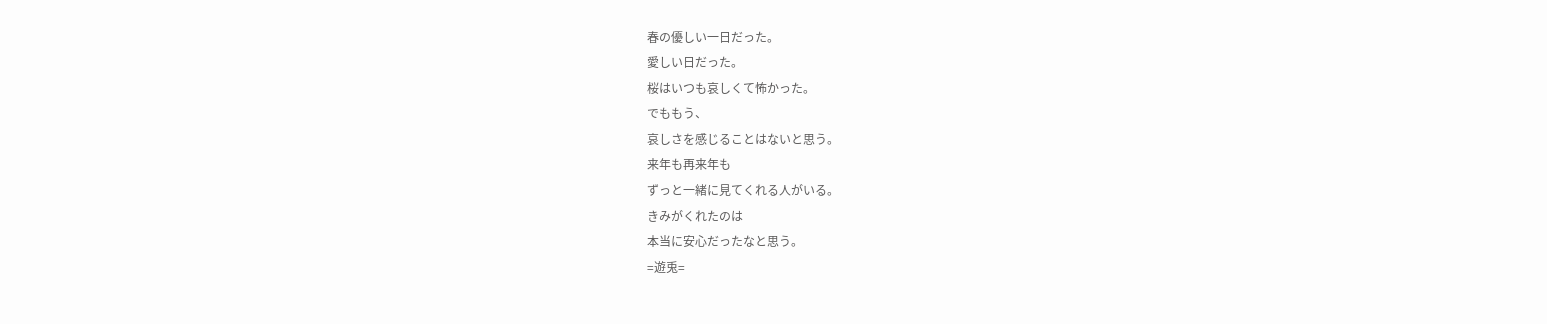春の優しい一日だった。
愛しい日だった。
桜はいつも哀しくて怖かった。
でももう、
哀しさを感じることはないと思う。
来年も再来年も
ずっと一緒に見てくれる人がいる。
きみがくれたのは
本当に安心だったなと思う。
=遊兎=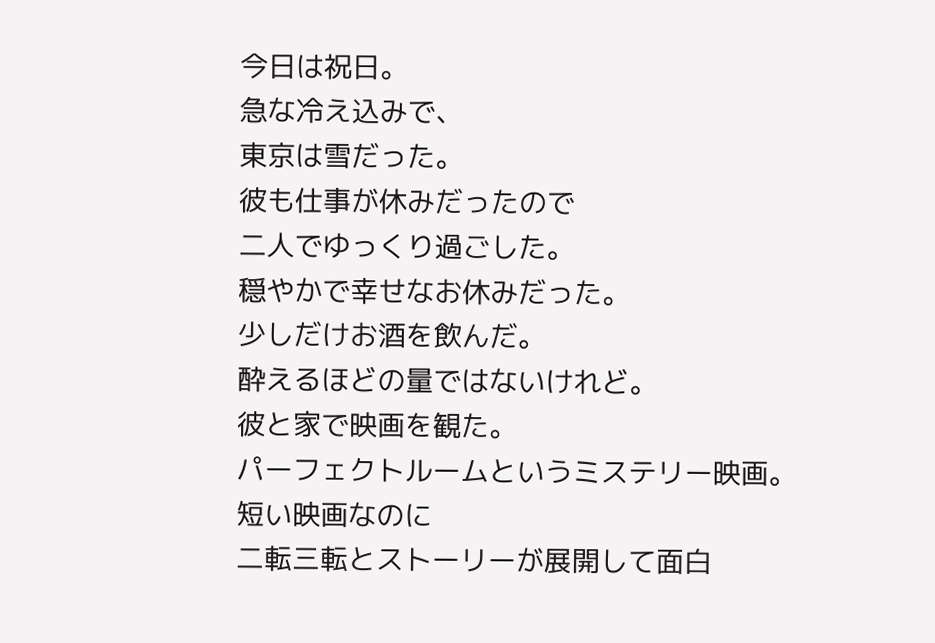今日は祝日。
急な冷え込みで、
東京は雪だった。
彼も仕事が休みだったので
二人でゆっくり過ごした。
穏やかで幸せなお休みだった。
少しだけお酒を飲んだ。
酔えるほどの量ではないけれど。
彼と家で映画を観た。
パーフェクトルームというミステリー映画。
短い映画なのに
二転三転とストーリーが展開して面白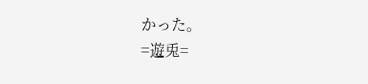かった。
=遊兎=